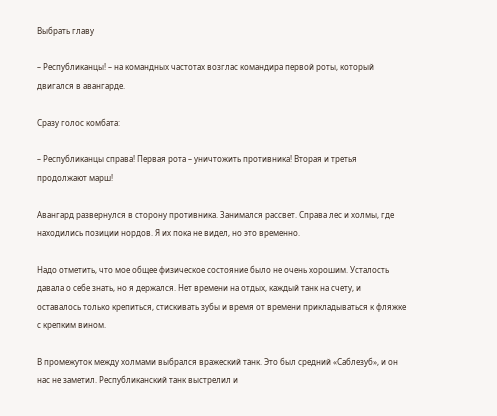Выбрать главу

– Республиканцы! – на командных частотах возглас командира первой роты, который двигался в авангарде.

Сразу голос комбата:

– Республиканцы справа! Первая рота – уничтожить противника! Вторая и третья продолжают марш!

Авангард развернулся в сторону противника. Занимался рассвет. Справа лес и холмы, где находились позиции нордов. Я их пока не видел, но это временно.

Надо отметить, что мое общее физическое состояние было не очень хорошим. Усталость давала о себе знать, но я держался. Нет времени на отдых, каждый танк на счету, и оставалось только крепиться, стискивать зубы и время от времени прикладываться к фляжке с крепким вином.

В промежуток между холмами выбрался вражеский танк. Это был средний «Саблезуб», и он нас не заметил. Республиканский танк выстрелил и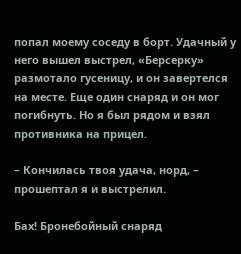попал моему соседу в борт. Удачный у него вышел выстрел, «Берсерку» размотало гусеницу, и он завертелся на месте. Еще один снаряд и он мог погибнуть. Но я был рядом и взял противника на прицел.

– Кончилась твоя удача, норд, – прошептал я и выстрелил.

Бах! Бронебойный снаряд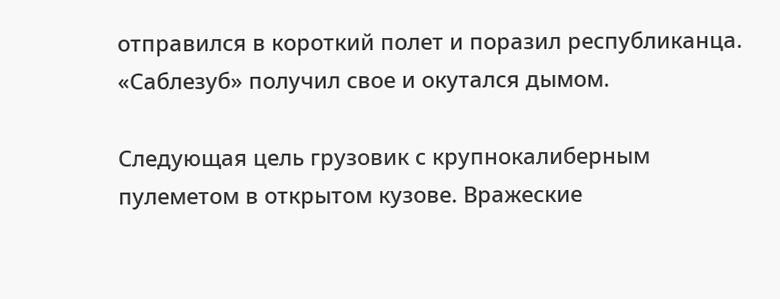отправился в короткий полет и поразил республиканца. «Саблезуб» получил свое и окутался дымом.

Следующая цель грузовик с крупнокалиберным пулеметом в открытом кузове. Вражеские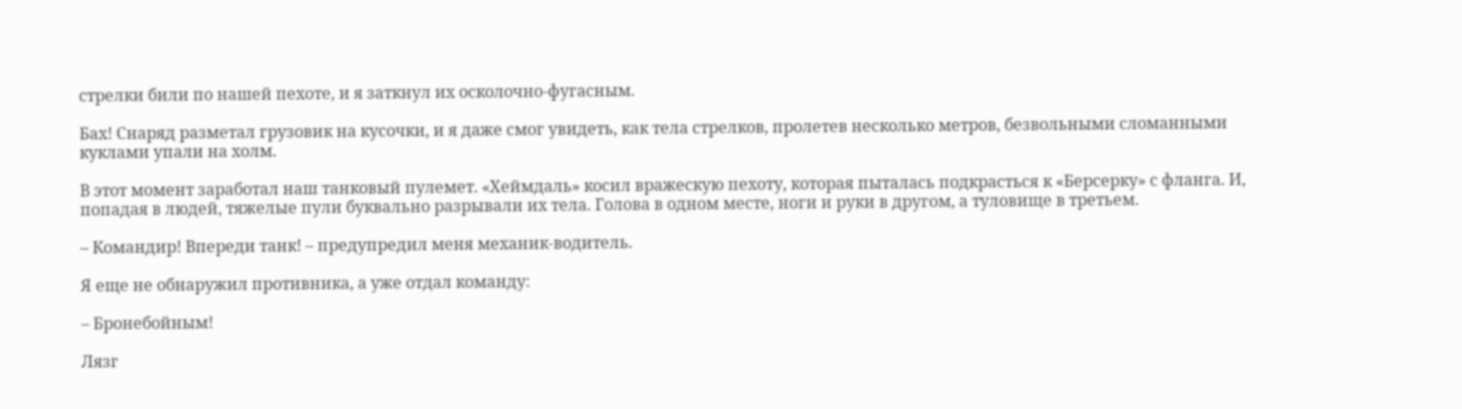стрелки били по нашей пехоте, и я заткнул их осколочно-фугасным.

Бах! Снаряд разметал грузовик на кусочки, и я даже смог увидеть, как тела стрелков, пролетев несколько метров, безвольными сломанными куклами упали на холм.

В этот момент заработал наш танковый пулемет. «Хеймдаль» косил вражескую пехоту, которая пыталась подкрасться к «Берсерку» с фланга. И, попадая в людей, тяжелые пули буквально разрывали их тела. Голова в одном месте, ноги и руки в другом, а туловище в третьем.

– Командир! Впереди танк! – предупредил меня механик-водитель.

Я еще не обнаружил противника, а уже отдал команду:

– Бронебойным!

Лязг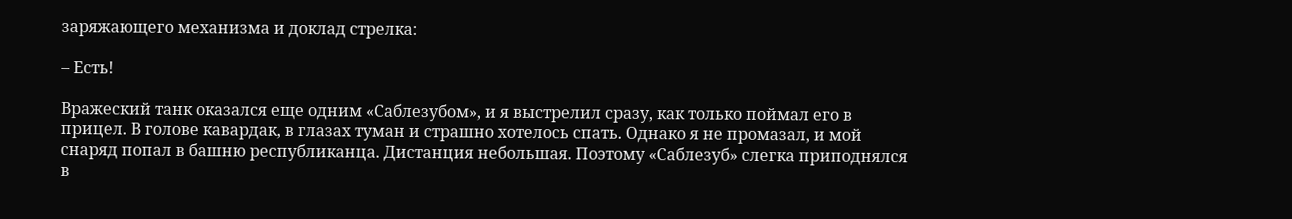заряжающего механизма и доклад стрелка:

– Есть!

Вражеский танк оказался еще одним «Саблезубом», и я выстрелил сразу, как только поймал его в прицел. В голове кавардак, в глазах туман и страшно хотелось спать. Однако я не промазал, и мой снаряд попал в башню республиканца. Дистанция небольшая. Поэтому «Саблезуб» слегка приподнялся в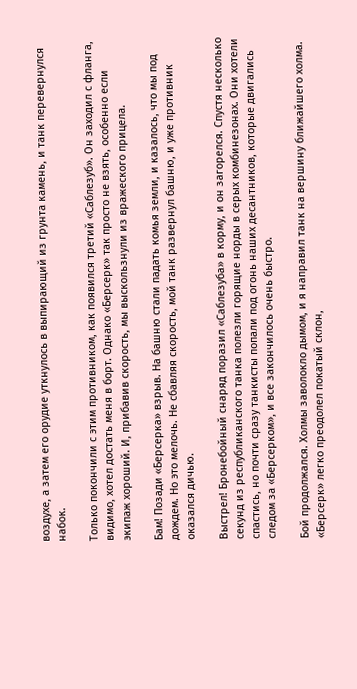воздухе, а затем его орудие уткнулось в выпирающий из грунта камень, и танк перевернулся набок.

Только покончили с этим противником, как появился третий «Саблезуб». Он заходил с фланга, видимо, хотел достать меня в борт. Однако «Берсерк» так просто не взять, особенно если экипаж хороший. И, прибавив скорость, мы выскользнули из вражеского прицела.

Бам! Позади «Берсерка» взрыв. На башню стали падать комья земли, и казалось, что мы под дождем. Но это мелочь. Не сбавляя скорость, мой танк развернул башню, и уже противник оказался дичью.

Выстрел! Бронебойный снаряд поразил «Саблезуба» в корму, и он загорелся. Спустя несколько секунд из республиканского танка полезли горящие норды в серых комбинезонах. Они хотели спастись, но почти сразу танкисты попали под огонь наших десантников, которые двигались следом за «Берсерком», и все закончилось очень быстро.

Бой продолжался. Холмы заволокло дымом, и я направил танк на вершину ближайшего холма. «Берсерк» легко преодолел покатый склон,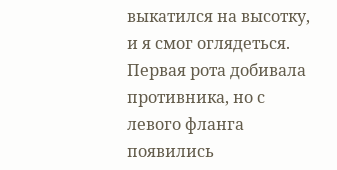выкатился на высотку, и я смог оглядеться. Первая рота добивала противника, но с левого фланга появились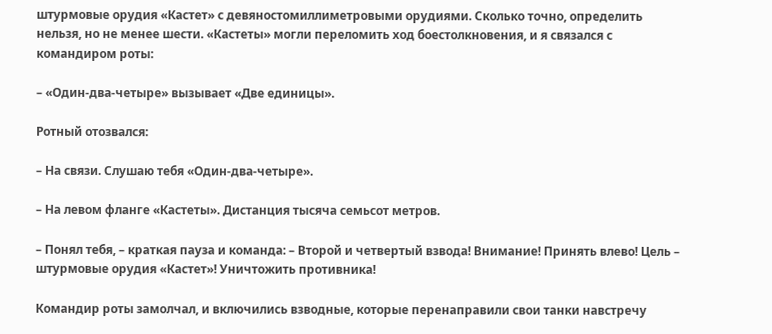штурмовые орудия «Кастет» с девяностомиллиметровыми орудиями. Сколько точно, определить нельзя, но не менее шести. «Кастеты» могли переломить ход боестолкновения, и я связался с командиром роты:

– «Один-два-четыре» вызывает «Две единицы».

Ротный отозвался:

– На связи. Слушаю тебя «Один-два-четыре».

– На левом фланге «Кастеты». Дистанция тысяча семьсот метров.

– Понял тебя, – краткая пауза и команда: – Второй и четвертый взвода! Внимание! Принять влево! Цель – штурмовые орудия «Кастет»! Уничтожить противника!

Командир роты замолчал, и включились взводные, которые перенаправили свои танки навстречу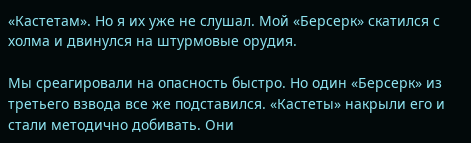«Кастетам». Но я их уже не слушал. Мой «Берсерк» скатился с холма и двинулся на штурмовые орудия.

Мы среагировали на опасность быстро. Но один «Берсерк» из третьего взвода все же подставился. «Кастеты» накрыли его и стали методично добивать. Они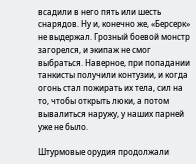всадили в него пять или шесть снарядов. Ну и, конечно же, «Берсерк» не выдержал. Грозный боевой монстр загорелся, и экипаж не смог выбраться. Наверное, при попадании танкисты получили контузии, и когда огонь стал пожирать их тела, сил на то, чтобы открыть люки, а потом вывалиться наружу, у наших парней уже не было.

Штурмовые орудия продолжали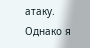атаку. Однако я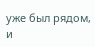уже был рядом, и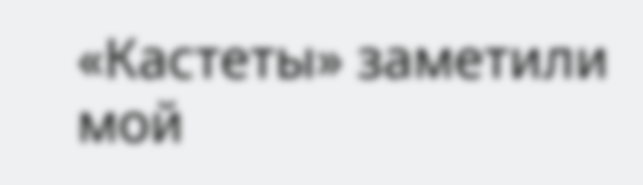«Кастеты» заметили мой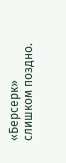«Берсерк» слишком поздно.